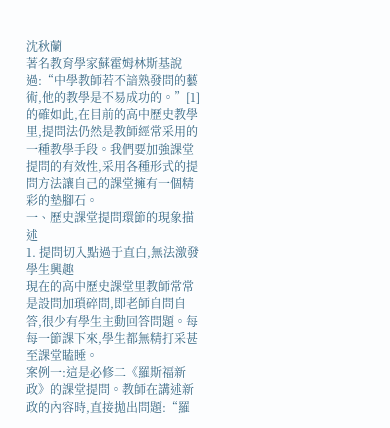沈秋蘭
著名教育學家蘇霍姆林斯基說過:“中學教師若不諳熟發問的藝術,他的教學是不易成功的。”[1]的確如此,在目前的高中歷史教學里,提問法仍然是教師經常采用的一種教學手段。我們要加強課堂提問的有效性,采用各種形式的提問方法讓自己的課堂擁有一個精彩的墊腳石。
一、歷史課堂提問環節的現象描述
1. 提問切入點過于直白,無法激發學生興趣
現在的高中歷史課堂里教師常常是設問加瑣碎問,即老師自問自答,很少有學生主動回答問題。每每一節課下來,學生都無精打采甚至課堂瞌睡。
案例一:這是必修二《羅斯福新政》的課堂提問。教師在講述新政的內容時,直接拋出問題:“羅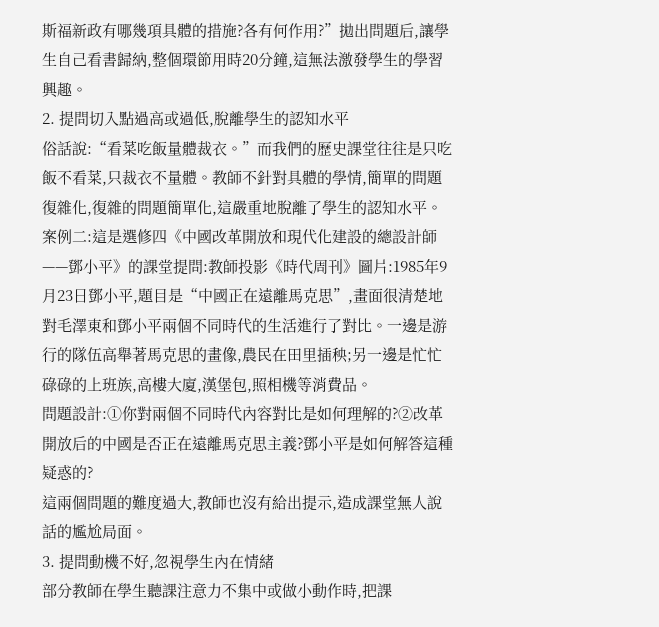斯福新政有哪幾項具體的措施?各有何作用?”拋出問題后,讓學生自己看書歸納,整個環節用時20分鐘,這無法激發學生的學習興趣。
2. 提問切入點過高或過低,脫離學生的認知水平
俗話說:“看菜吃飯量體裁衣。”而我們的歷史課堂往往是只吃飯不看菜,只裁衣不量體。教師不針對具體的學情,簡單的問題復雜化,復雜的問題簡單化,這嚴重地脫離了學生的認知水平。
案例二:這是選修四《中國改革開放和現代化建設的總設計師——鄧小平》的課堂提問:教師投影《時代周刊》圖片:1985年9月23日鄧小平,題目是“中國正在遠離馬克思”,畫面很清楚地對毛澤東和鄧小平兩個不同時代的生活進行了對比。一邊是游行的隊伍高舉著馬克思的畫像,農民在田里插秧;另一邊是忙忙碌碌的上班族,高樓大廈,漢堡包,照相機等消費品。
問題設計:①你對兩個不同時代內容對比是如何理解的?②改革開放后的中國是否正在遠離馬克思主義?鄧小平是如何解答這種疑惑的?
這兩個問題的難度過大,教師也沒有給出提示,造成課堂無人說話的尷尬局面。
3. 提問動機不好,忽視學生內在情緒
部分教師在學生聽課注意力不集中或做小動作時,把課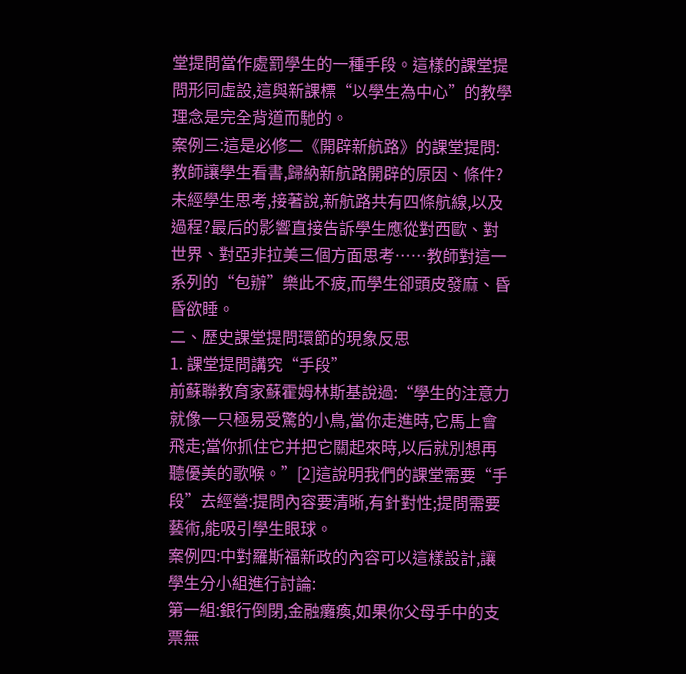堂提問當作處罰學生的一種手段。這樣的課堂提問形同虛設,這與新課標“以學生為中心”的教學理念是完全背道而馳的。
案例三:這是必修二《開辟新航路》的課堂提問:教師讓學生看書,歸納新航路開辟的原因、條件?未經學生思考,接著說,新航路共有四條航線,以及過程?最后的影響直接告訴學生應從對西歐、對世界、對亞非拉美三個方面思考……教師對這一系列的“包辦”樂此不疲,而學生卻頭皮發麻、昏昏欲睡。
二、歷史課堂提問環節的現象反思
1. 課堂提問講究“手段”
前蘇聯教育家蘇霍姆林斯基說過:“學生的注意力就像一只極易受驚的小鳥,當你走進時,它馬上會飛走;當你抓住它并把它關起來時,以后就別想再聽優美的歌喉。”[2]這說明我們的課堂需要“手段”去經營:提問內容要清晰,有針對性;提問需要藝術,能吸引學生眼球。
案例四:中對羅斯福新政的內容可以這樣設計,讓學生分小組進行討論:
第一組:銀行倒閉,金融癱瘓,如果你父母手中的支票無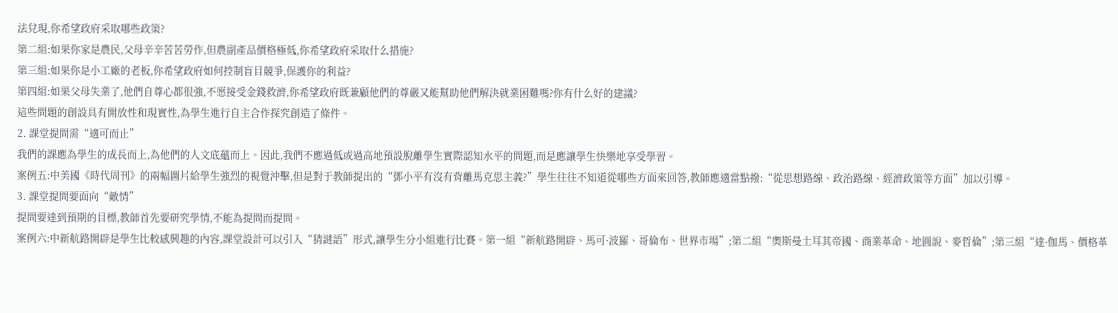法兌現,你希望政府采取哪些政策?
第二組:如果你家是農民,父母辛辛苦苦勞作,但農副產品價格極低,你希望政府采取什么措施?
第三組:如果你是小工廠的老板,你希望政府如何控制盲目競爭,保護你的利益?
第四組:如果父母失業了,他們自尊心都很強,不愿接受金錢救濟,你希望政府既兼顧他們的尊嚴又能幫助他們解決就業困難嗎?你有什么好的建議?
這些問題的創設具有開放性和現實性,為學生進行自主合作探究創造了條件。
2. 課堂提問需“適可而止”
我們的課應為學生的成長而上,為他們的人文底蘊而上。因此,我們不應過低或過高地預設脫離學生實際認知水平的問題,而是應讓學生快樂地享受學習。
案例五:中美國《時代周刊》的兩幅圖片給學生強烈的視覺沖擊,但是對于教師提出的“鄧小平有沒有背離馬克思主義?”學生往往不知道從哪些方面來回答,教師應適當點撥:“從思想路線、政治路線、經濟政策等方面”加以引導。
3. 課堂提問要面向“敵情”
提問要達到預期的目標,教師首先要研究學情,不能為提問而提問。
案例六:中新航路開辟是學生比較感興趣的內容,課堂設計可以引入“猜謎語”形式,讓學生分小組進行比賽。第一組“新航路開辟、馬可·波羅、哥倫布、世界市場”;第二組“奧斯曼土耳其帝國、商業革命、地圓說、麥哲倫”;第三組“達·伽馬、價格革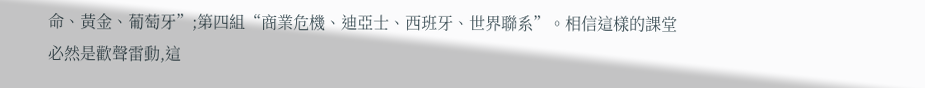命、黃金、葡萄牙”;第四組“商業危機、迪亞士、西班牙、世界聯系”。相信這樣的課堂必然是歡聲雷動,這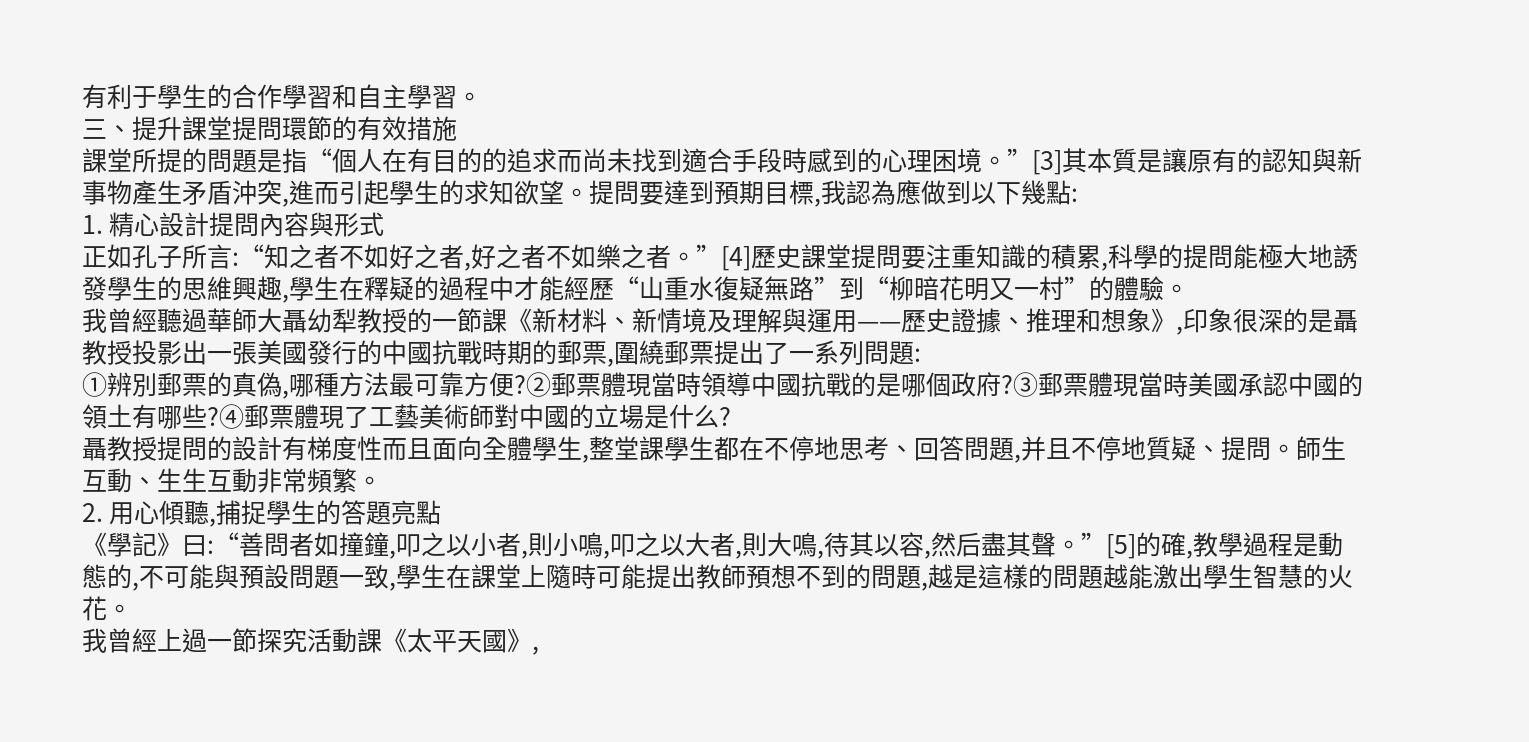有利于學生的合作學習和自主學習。
三、提升課堂提問環節的有效措施
課堂所提的問題是指“個人在有目的的追求而尚未找到適合手段時感到的心理困境。”[3]其本質是讓原有的認知與新事物產生矛盾沖突,進而引起學生的求知欲望。提問要達到預期目標,我認為應做到以下幾點:
1. 精心設計提問內容與形式
正如孔子所言:“知之者不如好之者,好之者不如樂之者。”[4]歷史課堂提問要注重知識的積累,科學的提問能極大地誘發學生的思維興趣,學生在釋疑的過程中才能經歷“山重水復疑無路”到“柳暗花明又一村”的體驗。
我曾經聽過華師大聶幼犁教授的一節課《新材料、新情境及理解與運用——歷史證據、推理和想象》,印象很深的是聶教授投影出一張美國發行的中國抗戰時期的郵票,圍繞郵票提出了一系列問題:
①辨別郵票的真偽,哪種方法最可靠方便?②郵票體現當時領導中國抗戰的是哪個政府?③郵票體現當時美國承認中國的領土有哪些?④郵票體現了工藝美術師對中國的立場是什么?
聶教授提問的設計有梯度性而且面向全體學生,整堂課學生都在不停地思考、回答問題,并且不停地質疑、提問。師生互動、生生互動非常頻繁。
2. 用心傾聽,捕捉學生的答題亮點
《學記》曰:“善問者如撞鐘,叩之以小者,則小鳴,叩之以大者,則大鳴,待其以容,然后盡其聲。”[5]的確,教學過程是動態的,不可能與預設問題一致,學生在課堂上隨時可能提出教師預想不到的問題,越是這樣的問題越能激出學生智慧的火花。
我曾經上過一節探究活動課《太平天國》,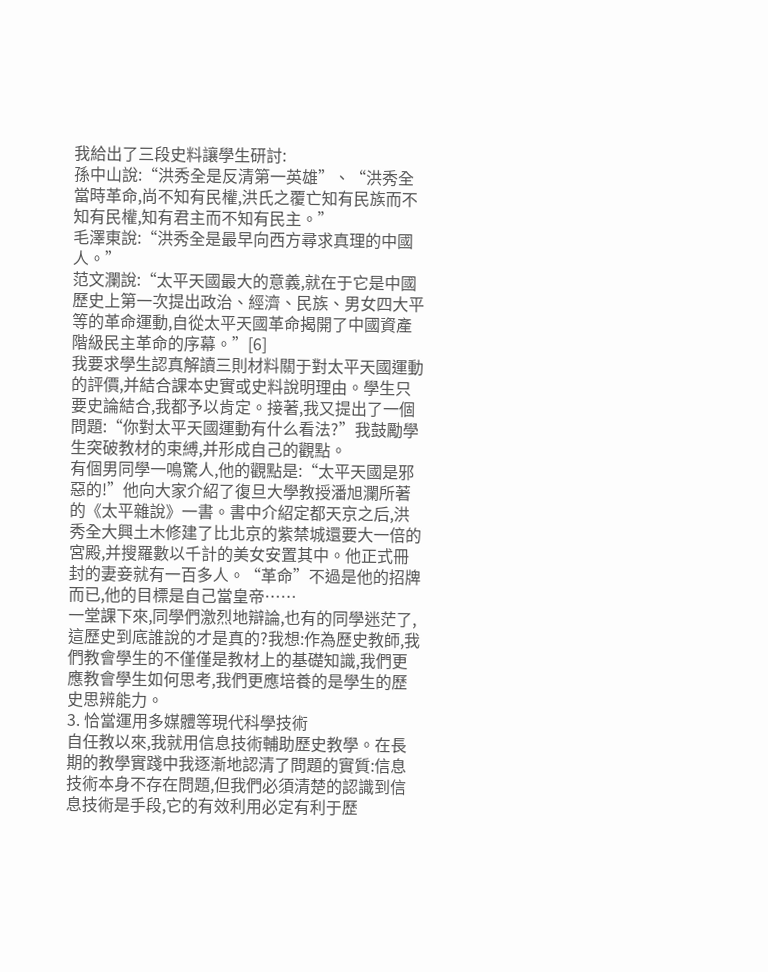我給出了三段史料讓學生研討:
孫中山說:“洪秀全是反清第一英雄”、“洪秀全當時革命,尚不知有民權,洪氏之覆亡知有民族而不知有民權,知有君主而不知有民主。”
毛澤東說:“洪秀全是最早向西方尋求真理的中國人。”
范文瀾說:“太平天國最大的意義,就在于它是中國歷史上第一次提出政治、經濟、民族、男女四大平等的革命運動,自從太平天國革命揭開了中國資產階級民主革命的序幕。”[6]
我要求學生認真解讀三則材料關于對太平天國運動的評價,并結合課本史實或史料說明理由。學生只要史論結合,我都予以肯定。接著,我又提出了一個問題:“你對太平天國運動有什么看法?”我鼓勵學生突破教材的束縛,并形成自己的觀點。
有個男同學一鳴驚人,他的觀點是:“太平天國是邪惡的!”他向大家介紹了復旦大學教授潘旭瀾所著的《太平雜說》一書。書中介紹定都天京之后,洪秀全大興土木修建了比北京的紫禁城還要大一倍的宮殿,并搜羅數以千計的美女安置其中。他正式冊封的妻妾就有一百多人。“革命”不過是他的招牌而已,他的目標是自己當皇帝……
一堂課下來,同學們激烈地辯論,也有的同學迷茫了,這歷史到底誰說的才是真的?我想:作為歷史教師,我們教會學生的不僅僅是教材上的基礎知識,我們更應教會學生如何思考,我們更應培養的是學生的歷史思辨能力。
3. 恰當運用多媒體等現代科學技術
自任教以來,我就用信息技術輔助歷史教學。在長期的教學實踐中我逐漸地認清了問題的實質:信息技術本身不存在問題,但我們必須清楚的認識到信息技術是手段,它的有效利用必定有利于歷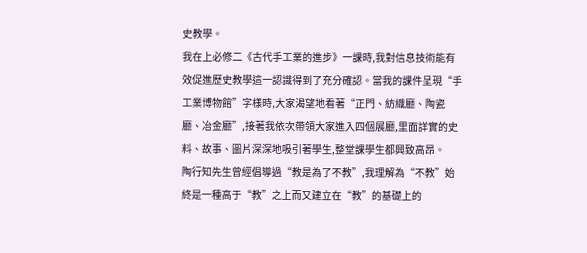史教學。
我在上必修二《古代手工業的進步》一課時,我對信息技術能有效促進歷史教學這一認識得到了充分確認。當我的課件呈現“手工業博物館”字樣時,大家渴望地看著“正門、紡織廳、陶瓷廳、冶金廳”,接著我依次帶領大家進入四個展廳,里面詳實的史料、故事、圖片深深地吸引著學生,整堂課學生都興致高昂。
陶行知先生曾經倡導過“教是為了不教”,我理解為“不教”始終是一種高于“教”之上而又建立在“教”的基礎上的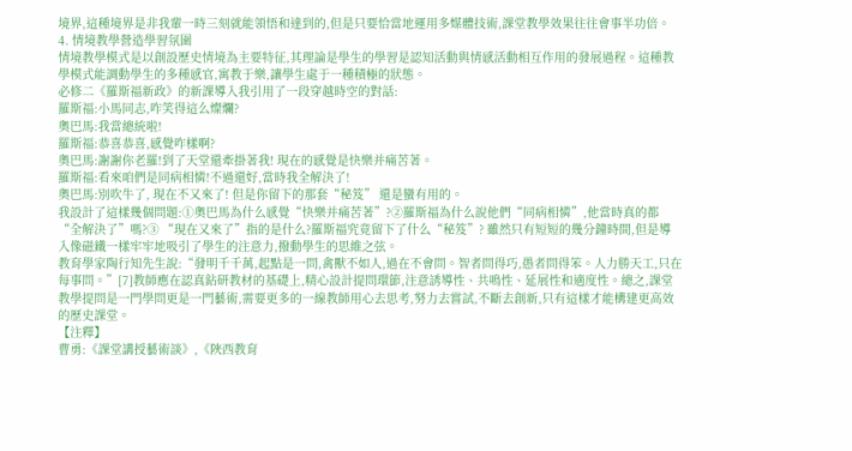境界,這種境界是非我輩一時三刻就能領悟和達到的,但是只要恰當地運用多媒體技術,課堂教學效果往往會事半功倍。
4. 情境教學營造學習氛圍
情境教學模式是以創設歷史情境為主要特征,其理論是學生的學習是認知活動與情感活動相互作用的發展過程。這種教學模式能調動學生的多種感官,寓教于樂,讓學生處于一種積極的狀態。
必修二《羅斯福新政》的新課導入我引用了一段穿越時空的對話:
羅斯福:小馬同志,咋笑得這么燦爛?
奧巴馬:我當總統啦!
羅斯福:恭喜恭喜,感覺咋樣啊?
奧巴馬:謝謝你老羅!到了天堂還牽掛著我! 現在的感覺是快樂并痛苦著。
羅斯福:看來咱們是同病相憐!不過還好,當時我全解決了!
奧巴馬:別吹牛了, 現在不又來了! 但是你留下的那套“秘笈” 還是蠻有用的。
我設計了這樣幾個問題:①奧巴馬為什么感覺“快樂并痛苦著”?②羅斯福為什么說他們“同病相憐”,他當時真的都“全解決了”嗎?③ “現在又來了”指的是什么?羅斯福究竟留下了什么“秘笈”? 雖然只有短短的幾分鐘時間,但是導入像磁鐵一樣牢牢地吸引了學生的注意力,撥動學生的思維之弦。
教育學家陶行知先生說:“發明千千萬,起點是一問,禽獸不如人,過在不會問。智者問得巧,愚者問得笨。人力勝天工,只在每事問。”[7]教師應在認真鉆研教材的基礎上,精心設計提問環節,注意誘導性、共鳴性、延展性和適度性。總之,課堂教學提問是一門學問更是一門藝術,需要更多的一線教師用心去思考,努力去嘗試,不斷去創新,只有這樣才能構建更高效的歷史課堂。
【注釋】
曹勇:《課堂講授藝術談》,《陜西教育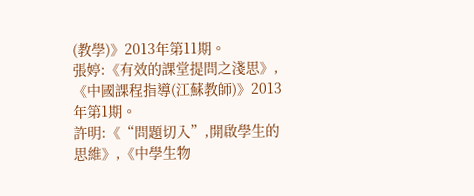(教學)》2013年第11期。
張婷:《有效的課堂提問之淺思》,《中國課程指導(江蘇教師)》2013年第1期。
許明:《“問題切入”,開啟學生的思維》,《中學生物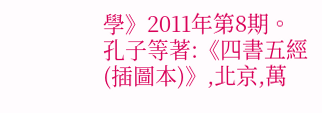學》2011年第8期。
孔子等著:《四書五經(插圖本)》,北京,萬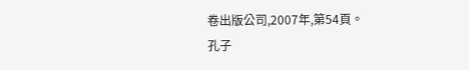卷出版公司,2007年,第54頁。
孔子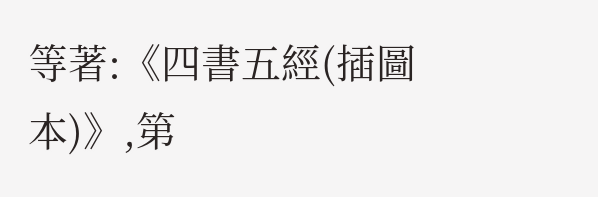等著:《四書五經(插圖本)》,第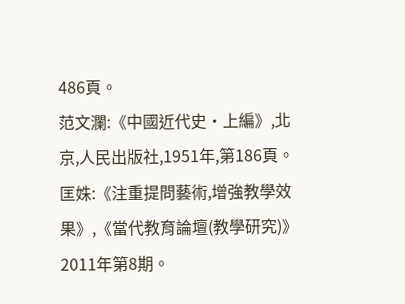486頁。
范文瀾:《中國近代史·上編》,北京,人民出版社,1951年,第186頁。
匡姝:《注重提問藝術,增強教學效果》,《當代教育論壇(教學研究)》2011年第8期。